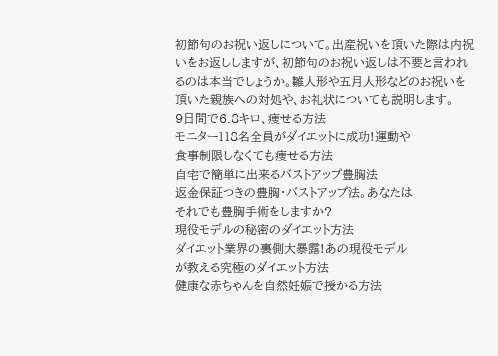初節句のお祝い返しについて。出産祝いを頂いた際は内祝いをお返ししますが、初節句のお祝い返しは不要と言われるのは本当でしょうか。雛人形や五月人形などのお祝いを頂いた親族への対処や、お礼状についても説明します。
9日間で6.8キロ、痩せる方法
モニター118名全員がダイエットに成功!運動や
食事制限しなくても痩せる方法
自宅で簡単に出来るバストアップ豊胸法
返金保証つきの豊胸・バストアップ法。あなたは
それでも豊胸手術をしますか?
現役モデルの秘密のダイエット方法
ダイエット業界の裏側大暴露!あの現役モデル
が教える究極のダイエット方法
健康な赤ちゃんを自然妊娠で授かる方法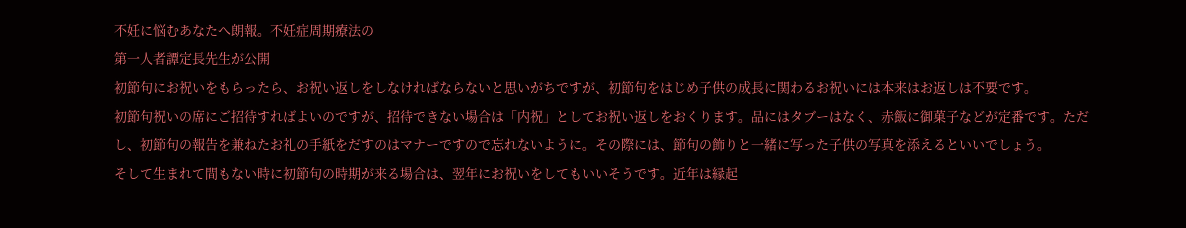不妊に悩むあなたへ朗報。不妊症周期療法の
第一人者譚定長先生が公開
初節句にお祝いをもらったら、お祝い返しをしなければならないと思いがちですが、初節句をはじめ子供の成長に関わるお祝いには本来はお返しは不要です。
初節句祝いの席にご招待すればよいのですが、招待できない場合は「内祝」としてお祝い返しをおくります。品にはタブーはなく、赤飯に御菓子などが定番です。ただし、初節句の報告を兼ねたお礼の手紙をだすのはマナーですので忘れないように。その際には、節句の飾りと一緒に写った子供の写真を添えるといいでしょう。
そして生まれて間もない時に初節句の時期が来る場合は、翌年にお祝いをしてもいいそうです。近年は縁起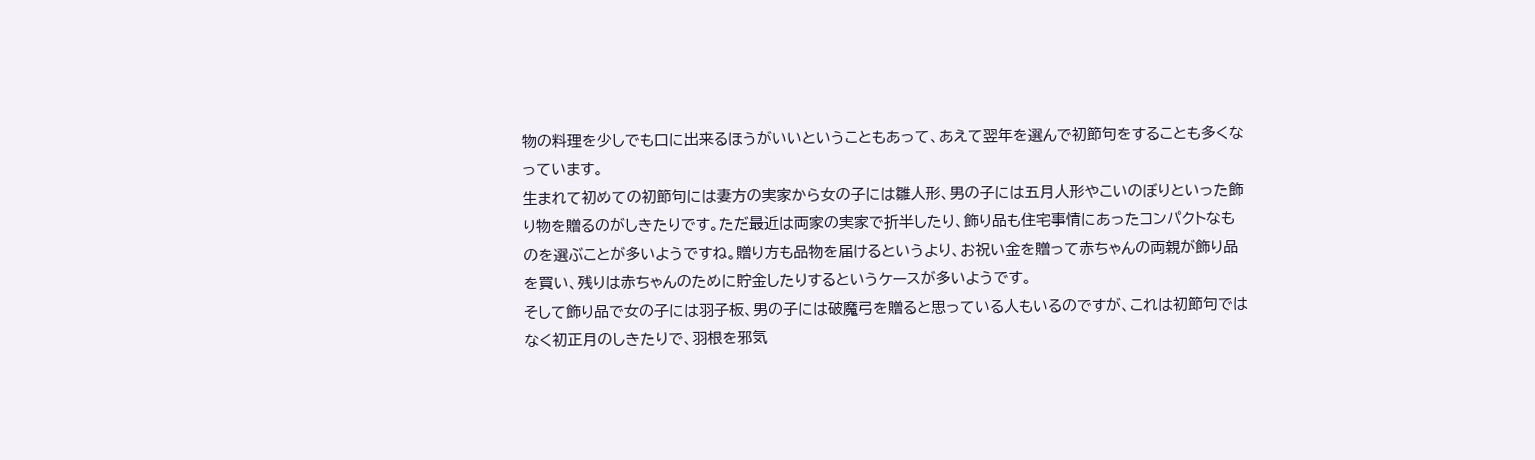物の料理を少しでも口に出来るほうがいいということもあって、あえて翌年を選んで初節句をすることも多くなっています。
生まれて初めての初節句には妻方の実家から女の子には雛人形、男の子には五月人形やこいのぼりといった飾り物を贈るのがしきたりです。ただ最近は両家の実家で折半したり、飾り品も住宅事情にあったコンパクトなものを選ぶことが多いようですね。贈り方も品物を届けるというより、お祝い金を贈って赤ちゃんの両親が飾り品を買い、残りは赤ちゃんのために貯金したりするというケースが多いようです。
そして飾り品で女の子には羽子板、男の子には破魔弓を贈ると思っている人もいるのですが、これは初節句ではなく初正月のしきたりで、羽根を邪気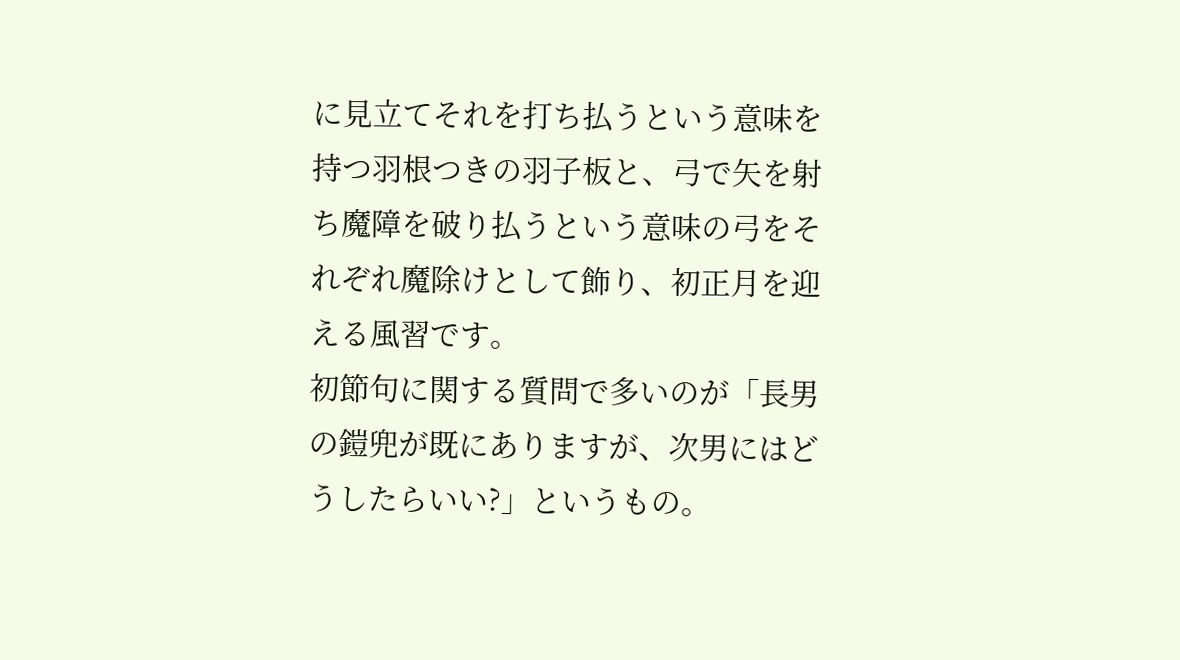に見立てそれを打ち払うという意味を持つ羽根つきの羽子板と、弓で矢を射ち魔障を破り払うという意味の弓をそれぞれ魔除けとして飾り、初正月を迎える風習です。
初節句に関する質問で多いのが「長男の鎧兜が既にありますが、次男にはどうしたらいい?」というもの。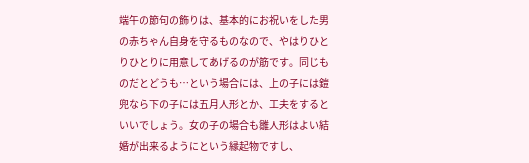端午の節句の飾りは、基本的にお祝いをした男の赤ちゃん自身を守るものなので、やはりひとりひとりに用意してあげるのが筋です。同じものだとどうも…という場合には、上の子には鎧兜なら下の子には五月人形とか、工夫をするといいでしょう。女の子の場合も雛人形はよい結婚が出来るようにという縁起物ですし、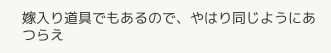嫁入り道具でもあるので、やはり同じようにあつらえ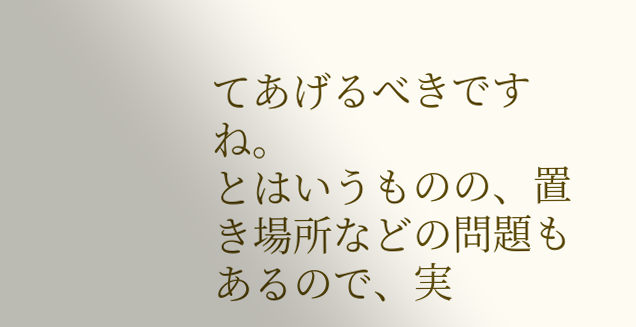てあげるべきですね。
とはいうものの、置き場所などの問題もあるので、実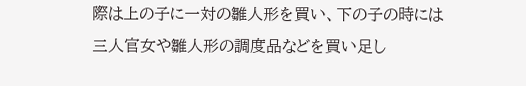際は上の子に一対の雛人形を買い、下の子の時には三人官女や雛人形の調度品などを買い足し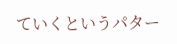ていくというパター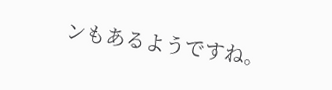ンもあるようですね。